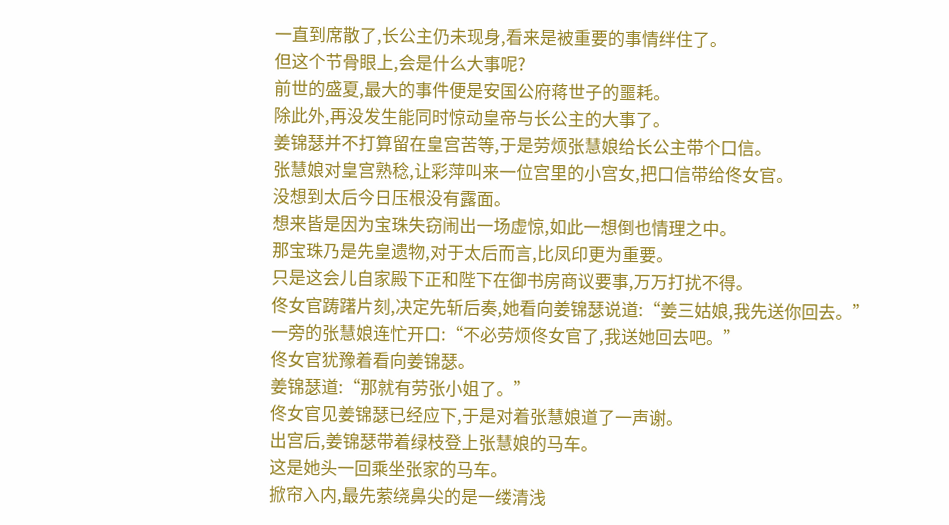一直到席散了,长公主仍未现身,看来是被重要的事情绊住了。
但这个节骨眼上,会是什么大事呢?
前世的盛夏,最大的事件便是安国公府蒋世子的噩耗。
除此外,再没发生能同时惊动皇帝与长公主的大事了。
姜锦瑟并不打算留在皇宫苦等,于是劳烦张慧娘给长公主带个口信。
张慧娘对皇宫熟稔,让彩萍叫来一位宫里的小宫女,把口信带给佟女官。
没想到太后今日压根没有露面。
想来皆是因为宝珠失窃闹出一场虚惊,如此一想倒也情理之中。
那宝珠乃是先皇遗物,对于太后而言,比凤印更为重要。
只是这会儿自家殿下正和陛下在御书房商议要事,万万打扰不得。
佟女官踌躇片刻,决定先斩后奏,她看向姜锦瑟说道:“姜三姑娘,我先送你回去。”
一旁的张慧娘连忙开口:“不必劳烦佟女官了,我送她回去吧。”
佟女官犹豫着看向姜锦瑟。
姜锦瑟道:“那就有劳张小姐了。”
佟女官见姜锦瑟已经应下,于是对着张慧娘道了一声谢。
出宫后,姜锦瑟带着绿枝登上张慧娘的马车。
这是她头一回乘坐张家的马车。
掀帘入内,最先萦绕鼻尖的是一缕清浅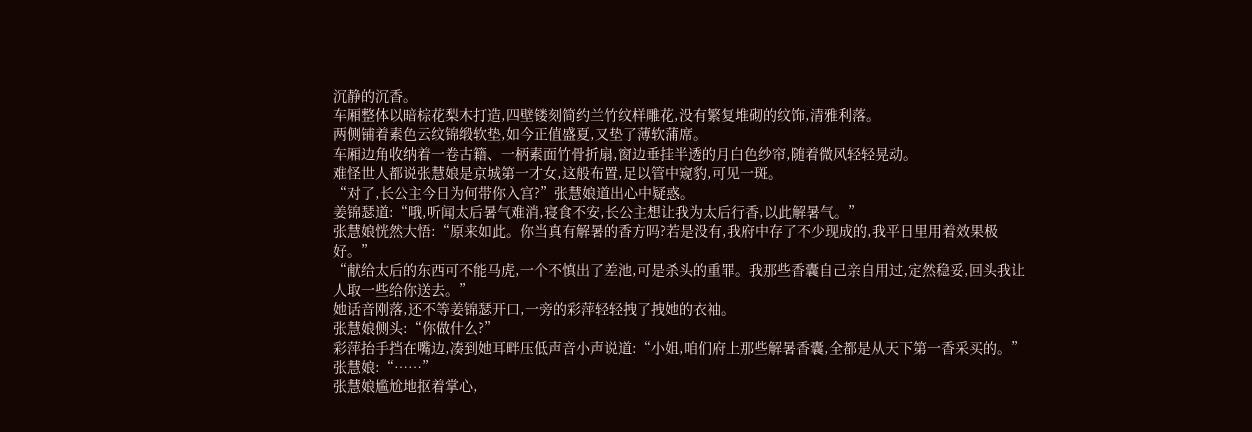沉静的沉香。
车厢整体以暗棕花梨木打造,四壁镂刻简约兰竹纹样雕花,没有繁复堆砌的纹饰,清雅利落。
两侧铺着素色云纹锦缎软垫,如今正值盛夏,又垫了薄软蒲席。
车厢边角收纳着一卷古籍、一柄素面竹骨折扇,窗边垂挂半透的月白色纱帘,随着微风轻轻晃动。
难怪世人都说张慧娘是京城第一才女,这般布置,足以管中窥豹,可见一斑。
“对了,长公主今日为何带你入宫?”张慧娘道出心中疑惑。
姜锦瑟道:“哦,听闻太后暑气难消,寝食不安,长公主想让我为太后行香,以此解暑气。”
张慧娘恍然大悟:“原来如此。你当真有解暑的香方吗?若是没有,我府中存了不少现成的,我平日里用着效果极好。”
“献给太后的东西可不能马虎,一个不慎出了差池,可是杀头的重罪。我那些香囊自己亲自用过,定然稳妥,回头我让人取一些给你送去。”
她话音刚落,还不等姜锦瑟开口,一旁的彩萍轻轻拽了拽她的衣袖。
张慧娘侧头:“你做什么?”
彩萍抬手挡在嘴边,凑到她耳畔压低声音小声说道:“小姐,咱们府上那些解暑香囊,全都是从天下第一香采买的。”
张慧娘:“……”
张慧娘尴尬地抠着掌心,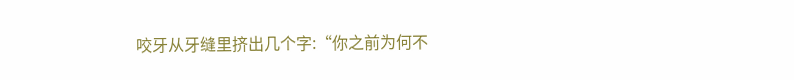咬牙从牙缝里挤出几个字:“你之前为何不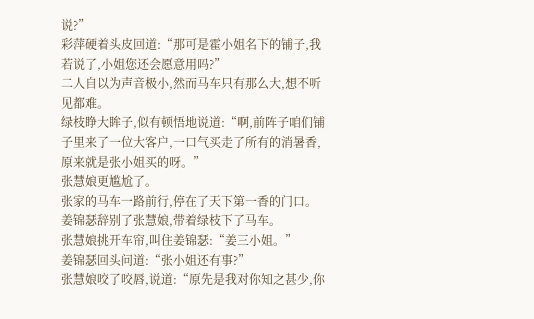说?”
彩萍硬着头皮回道:“那可是霍小姐名下的铺子,我若说了,小姐您还会愿意用吗?”
二人自以为声音极小,然而马车只有那么大,想不听见都难。
绿枝睁大眸子,似有顿悟地说道:“啊,前阵子咱们铺子里来了一位大客户,一口气买走了所有的消暑香,原来就是张小姐买的呀。”
张慧娘更尴尬了。
张家的马车一路前行,停在了天下第一香的门口。
姜锦瑟辞别了张慧娘,带着绿枝下了马车。
张慧娘挑开车帘,叫住姜锦瑟:“姜三小姐。”
姜锦瑟回头问道:“张小姐还有事?”
张慧娘咬了咬唇,说道:“原先是我对你知之甚少,你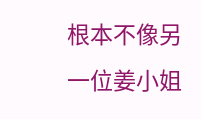根本不像另一位姜小姐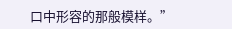口中形容的那般模样。”